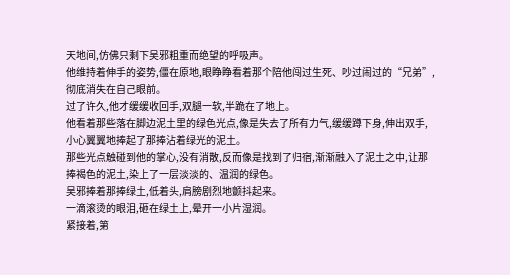天地间,仿佛只剩下吴邪粗重而绝望的呼吸声。
他维持着伸手的姿势,僵在原地,眼睁睁看着那个陪他闯过生死、吵过闹过的“兄弟”,彻底消失在自己眼前。
过了许久,他才缓缓收回手,双腿一软,半跪在了地上。
他看着那些落在脚边泥土里的绿色光点,像是失去了所有力气,缓缓蹲下身,伸出双手,小心翼翼地捧起了那捧沾着绿光的泥土。
那些光点触碰到他的掌心,没有消散,反而像是找到了归宿,渐渐融入了泥土之中,让那捧褐色的泥土,染上了一层淡淡的、温润的绿色。
吴邪捧着那捧绿土,低着头,肩膀剧烈地颤抖起来。
一滴滚烫的眼泪,砸在绿土上,晕开一小片湿润。
紧接着,第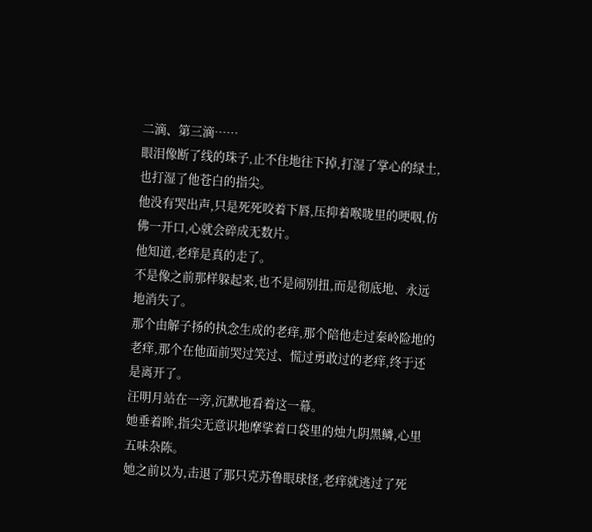二滴、第三滴……
眼泪像断了线的珠子,止不住地往下掉,打湿了掌心的绿土,也打湿了他苍白的指尖。
他没有哭出声,只是死死咬着下唇,压抑着喉咙里的哽咽,仿佛一开口,心就会碎成无数片。
他知道,老痒是真的走了。
不是像之前那样躲起来,也不是闹别扭,而是彻底地、永远地消失了。
那个由解子扬的执念生成的老痒,那个陪他走过秦岭险地的老痒,那个在他面前哭过笑过、慌过勇敢过的老痒,终于还是离开了。
汪明月站在一旁,沉默地看着这一幕。
她垂着眸,指尖无意识地摩挲着口袋里的烛九阴黑鳞,心里五味杂陈。
她之前以为,击退了那只克苏鲁眼球怪,老痒就逃过了死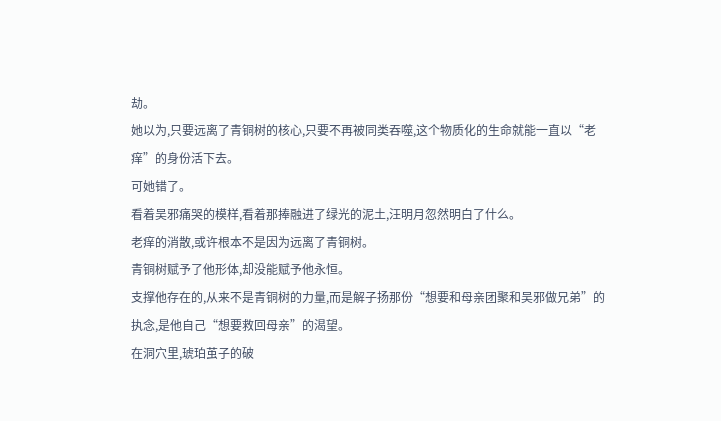劫。
她以为,只要远离了青铜树的核心,只要不再被同类吞噬,这个物质化的生命就能一直以“老痒”的身份活下去。
可她错了。
看着吴邪痛哭的模样,看着那捧融进了绿光的泥土,汪明月忽然明白了什么。
老痒的消散,或许根本不是因为远离了青铜树。
青铜树赋予了他形体,却没能赋予他永恒。
支撑他存在的,从来不是青铜树的力量,而是解子扬那份“想要和母亲团聚和吴邪做兄弟”的执念,是他自己“想要救回母亲”的渴望。
在洞穴里,琥珀茧子的破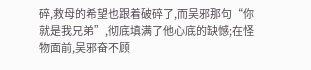碎,救母的希望也跟着破碎了,而吴邪那句“你就是我兄弟”,彻底填满了他心底的缺憾;在怪物面前,吴邪奋不顾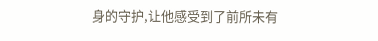身的守护,让他感受到了前所未有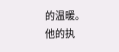的温暖。
他的执